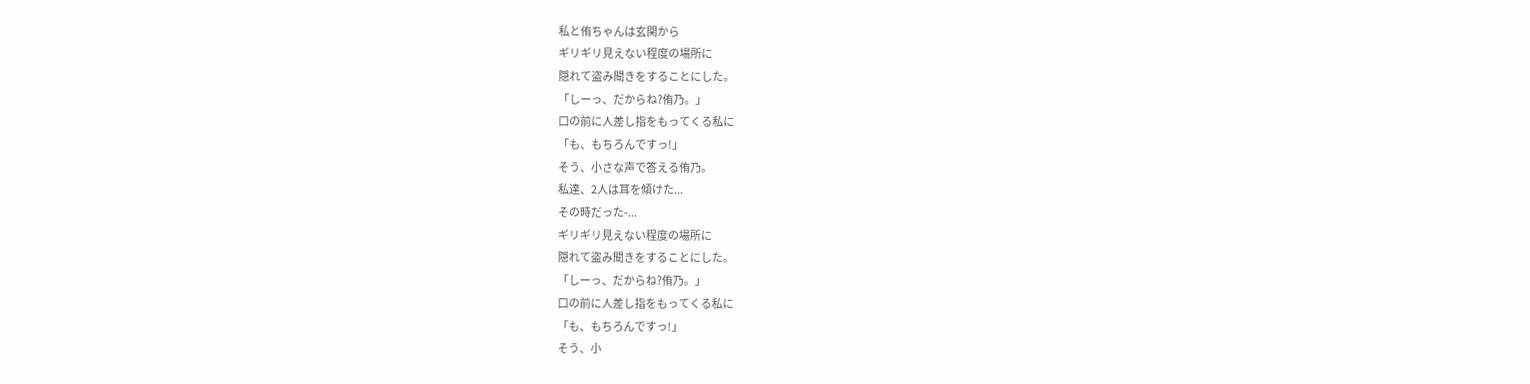私と侑ちゃんは玄関から
ギリギリ見えない程度の場所に
隠れて盗み聞きをすることにした。
「しーっ、だからね?侑乃。」
口の前に人差し指をもってくる私に
「も、もちろんですっ!」
そう、小さな声で答える侑乃。
私達、2人は耳を傾けた...
その時だった-...
ギリギリ見えない程度の場所に
隠れて盗み聞きをすることにした。
「しーっ、だからね?侑乃。」
口の前に人差し指をもってくる私に
「も、もちろんですっ!」
そう、小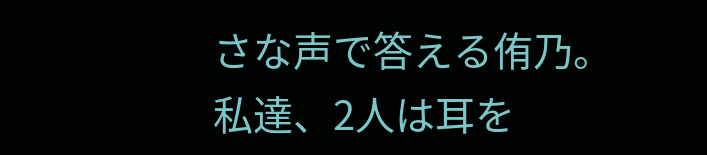さな声で答える侑乃。
私達、2人は耳を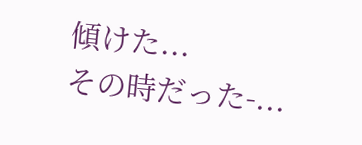傾けた...
その時だった-...